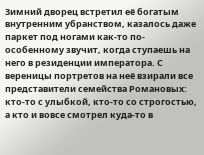Зимний дворец встретил её богатым внутренним убранством, казалось даже паркет под ногами как-то по-особенному звучит, когда ступаешь на него в резиденции императора. С вереницы портретов на неё взирали все представители семейства Романовых: кто-то с улыбкой, кто-то со строгостью, а кто и вовсе смотрел куда-то в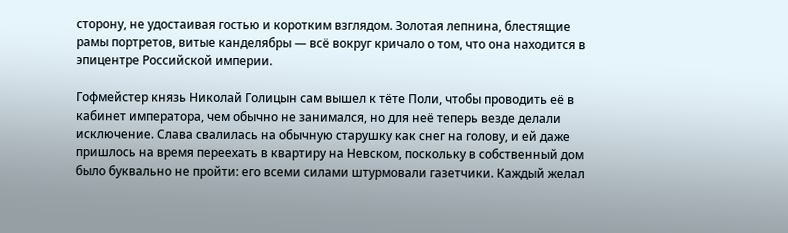сторону, не удостаивая гостью и коротким взглядом. Золотая лепнина, блестящие рамы портретов, витые канделябры — всё вокруг кричало о том, что она находится в эпицентре Российской империи.

Гофмейстер князь Николай Голицын сам вышел к тёте Поли, чтобы проводить её в кабинет императора, чем обычно не занимался, но для неё теперь везде делали исключение. Слава свалилась на обычную старушку как снег на голову, и ей даже пришлось на время переехать в квартиру на Невском, поскольку в собственный дом было буквально не пройти: его всеми силами штурмовали газетчики. Каждый желал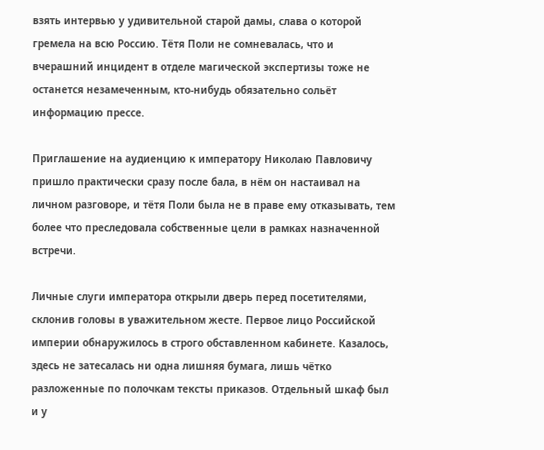взять интервью у удивительной старой дамы, слава о которой гремела на всю Россию. Тётя Поли не сомневалась, что и вчерашний инцидент в отделе магической экспертизы тоже не останется незамеченным, кто-нибудь обязательно сольёт информацию прессе.

Приглашение на аудиенцию к императору Николаю Павловичу пришло практически сразу после бала, в нём он настаивал на личном разговоре, и тётя Поли была не в праве ему отказывать, тем более что преследовала собственные цели в рамках назначенной встречи.

Личные слуги императора открыли дверь перед посетителями, склонив головы в уважительном жесте. Первое лицо Российской империи обнаружилось в строго обставленном кабинете. Казалось, здесь не затесалась ни одна лишняя бумага, лишь чётко разложенные по полочкам тексты приказов. Отдельный шкаф был и у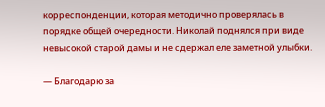корреспонденции, которая методично проверялась в порядке общей очередности. Николай поднялся при виде невысокой старой дамы и не сдержал еле заметной улыбки.

— Благодарю за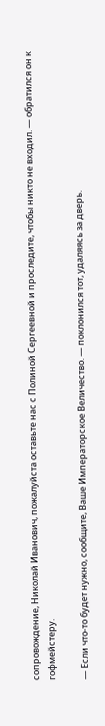сопровождение, Николай Иванович, пожалуйста оставьте нас с Полиной Сергеевной и проследите, чтобы никто не входил. — обратился он к гофмейстеру.

— Если что-то будет нужно, сообщите, Ваше Императорское Величество. — поклонился тот, удаляясь за дверь.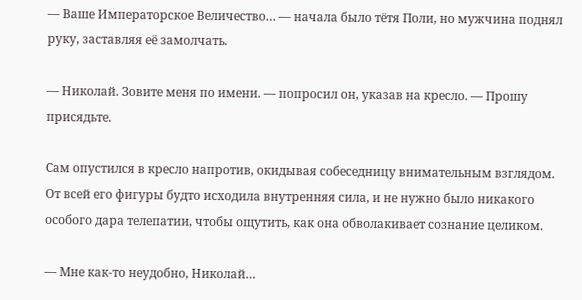— Ваше Императорское Величество… — начала было тётя Поли, но мужчина поднял руку, заставляя её замолчать.

— Николай. Зовите меня по имени. — попросил он, указав на кресло. — Прошу присядьте.

Сам опустился в кресло напротив, окидывая собеседницу внимательным взглядом. От всей его фигуры будто исходила внутренняя сила, и не нужно было никакого особого дара телепатии, чтобы ощутить, как она обволакивает сознание целиком.

— Мне как-то неудобно, Николай…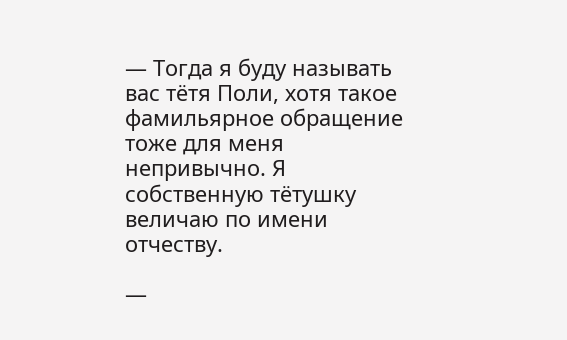— Тогда я буду называть вас тётя Поли, хотя такое фамильярное обращение тоже для меня непривычно. Я собственную тётушку величаю по имени отчеству.

—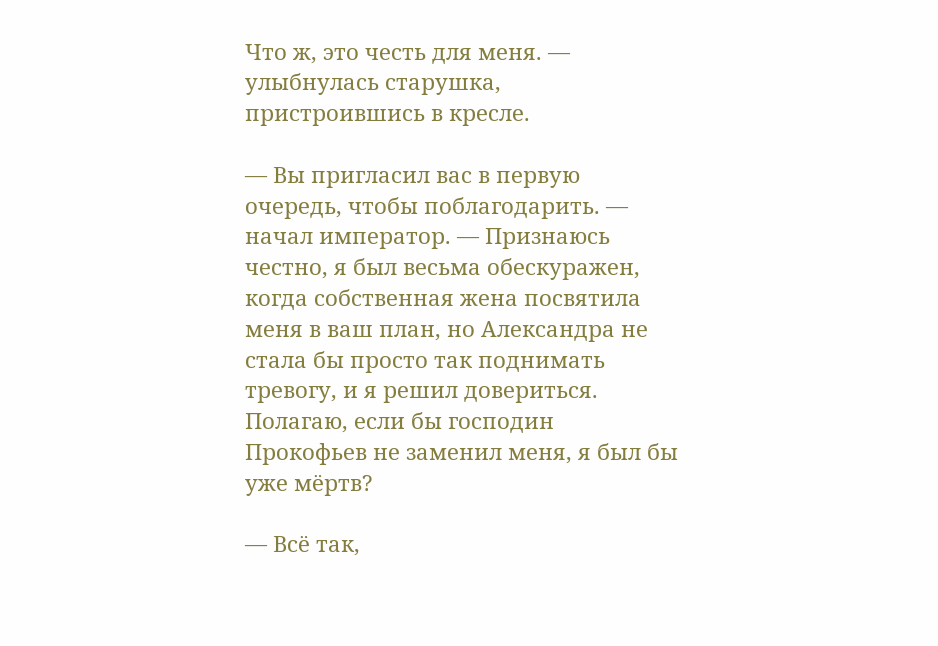Что ж, это честь для меня. — улыбнулась старушка, пристроившись в кресле.

— Вы пригласил вас в первую очередь, чтобы поблагодарить. — начал император. — Признаюсь честно, я был весьма обескуражен, когда собственная жена посвятила меня в ваш план, но Александра не стала бы просто так поднимать тревогу, и я решил довериться. Полагаю, если бы господин Прокофьев не заменил меня, я был бы уже мёртв?

— Всё так,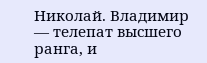Николай. Владимир — телепат высшего ранга, и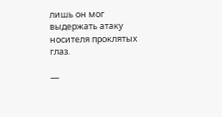лишь он мог выдержать атаку носителя проклятых глаз.

—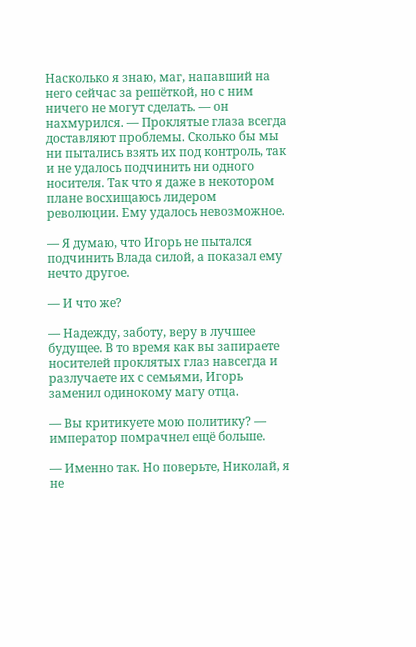Насколько я знаю, маг, напавший на него сейчас за решёткой, но с ним ничего не могут сделать. — он нахмурился. — Проклятые глаза всегда доставляют проблемы. Сколько бы мы ни пытались взять их под контроль, так и не удалось подчинить ни одного носителя. Так что я даже в некотором плане восхищаюсь лидером революции. Ему удалось невозможное.

— Я думаю, что Игорь не пытался подчинить Влада силой, а показал ему нечто другое.

— И что же?

— Надежду, заботу, веру в лучшее будущее. В то время как вы запираете носителей проклятых глаз навсегда и разлучаете их с семьями, Игорь заменил одинокому магу отца.

— Вы критикуете мою политику? — император помрачнел ещё больше.

— Именно так. Но поверьте, Николай, я не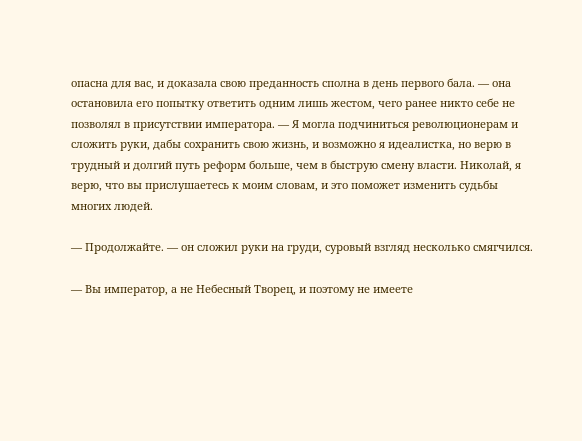опасна для вас, и доказала свою преданность сполна в день первого бала. — она остановила его попытку ответить одним лишь жестом, чего ранее никто себе не позволял в присутствии императора. — Я могла подчиниться революционерам и сложить руки, дабы сохранить свою жизнь, и возможно я идеалистка, но верю в трудный и долгий путь реформ больше, чем в быструю смену власти. Николай, я верю, что вы прислушаетесь к моим словам, и это поможет изменить судьбы многих людей.

— Продолжайте. — он сложил руки на груди, суровый взгляд несколько смягчился.

— Вы император, а не Небесный Творец, и поэтому не имеете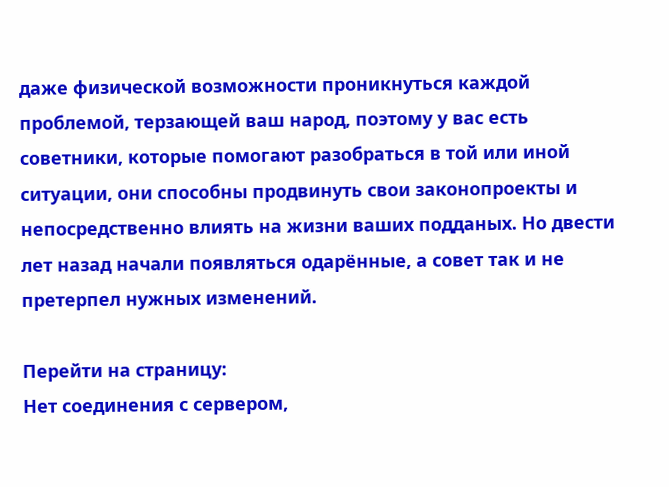даже физической возможности проникнуться каждой проблемой, терзающей ваш народ, поэтому у вас есть советники, которые помогают разобраться в той или иной ситуации, они способны продвинуть свои законопроекты и непосредственно влиять на жизни ваших подданых. Но двести лет назад начали появляться одарённые, а совет так и не претерпел нужных изменений.

Перейти на страницу:
Нет соединения с сервером,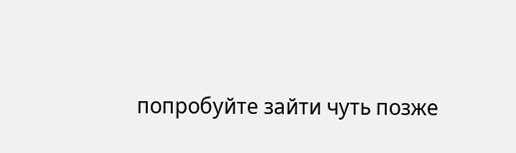попробуйте зайти чуть позже